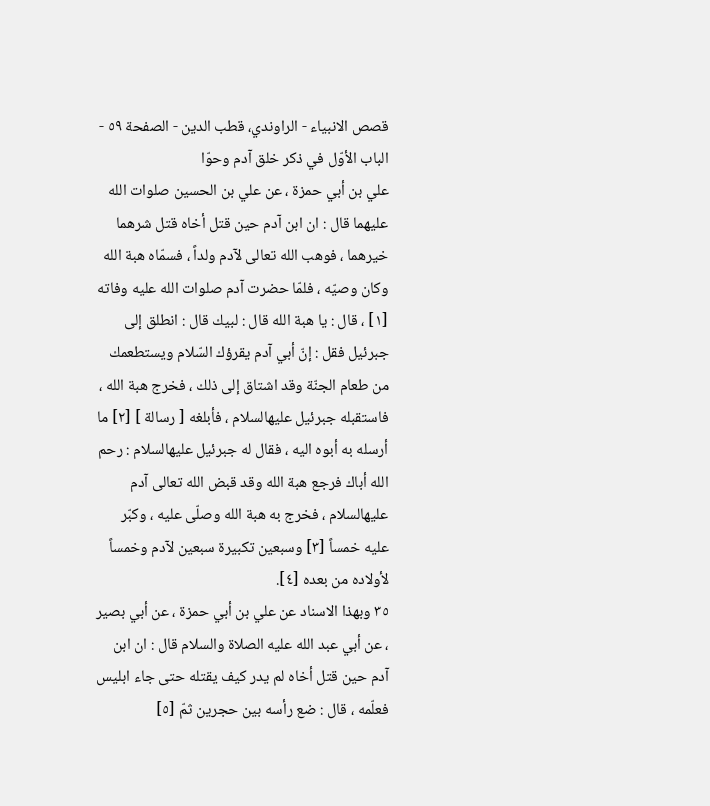قصص الانبياء - الراوندي، قطب الدين - الصفحة ٥٩ - الباب الأوّل في ذكر خلق آدم وحوّا
علي بن أبي حمزة ، عن علي بن الحسين صلوات الله عليهما قال : ان ابن آدم حين قتل أخاه قتل شرهما خيرهما ، فوهب الله تعالى لآدم ولداً ، فسمّاه هبة الله وكان وصيّه ، فلمّا حضرت آدم صلوات الله عليه وفاته [١] ، قال : يا هبة الله قال : لبيك قال : انطلق إلى جبرئيل فقل : إنّ أبي آدم يقرؤك السّلام ويستطعمك من طعام الجنّة وقد اشتاق إلى ذلك ، فخرج هبة الله ، فاستقبله جبرئيل عليهالسلام ، فأبلغه [ رسالة ] [٢] ما أرسله به أبوه اليه ، فقال له جبرئيل عليهالسلام : رحم الله أباك فرجع هبة الله وقد قبض الله تعالى آدم عليهالسلام ، فخرج به هبة الله وصلّى عليه ، وكبّر عليه خمساً [٣] وسبعين تكبيرة سبعين لآدم وخمساً لأولاده من بعده [٤].
٣٥ وبهذا الاسناد عن علي بن أبي حمزة ، عن أبي بصير ، عن أبي عبد الله عليه الصلاة والسلام قال : ان ابن آدم حين قتل أخاه لم يدر كيف يقتله حتى جاء ابليس فعلّمه ، قال : ضع رأسه بين حجرين ثمّ [٥]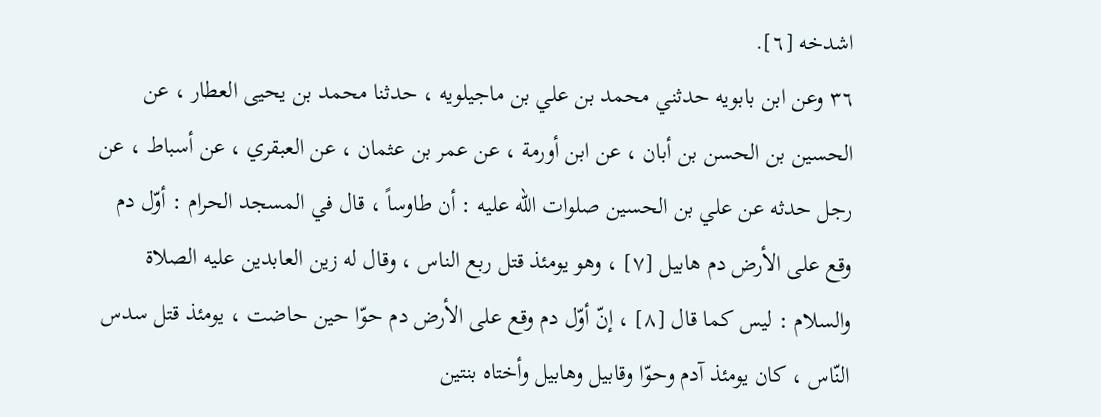اشدخه [٦].
٣٦ وعن ابن بابويه حدثني محمد بن علي بن ماجيلويه ، حدثنا محمد بن يحيى العطار ، عن الحسين بن الحسن بن أبان ، عن ابن أورمة ، عن عمر بن عثمان ، عن العبقري ، عن أسباط ، عن رجل حدثه عن علي بن الحسين صلوات الله عليه : أن طاوساً ، قال في المسجد الحرام : أوّل دم وقع على الأرض دم هابيل [٧] ، وهو يومئذ قتل ربع الناس ، وقال له زين العابدين عليه الصلاة والسلام : ليس كما قال [٨] ، إنّ أوّل دم وقع على الأرض دم حوّا حين حاضت ، يومئذ قتل سدس النّاس ، كان يومئذ آدم وحوّا وقابيل وهابيل وأختاه بنتين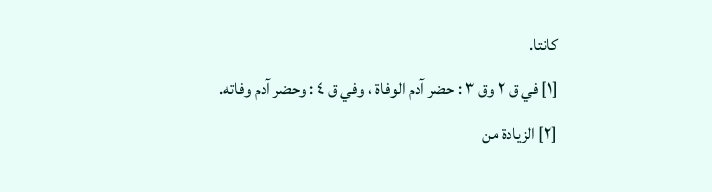كانتا.
[١] في ق ٢ وق ٣ : حضر آدم الوفاة ، وفي ق ٤ : وحضر آدم وفاته.
[٢] الزيادة من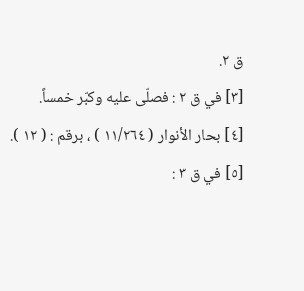ق ٢.
[٣] في ق ٢ : فصلّى عليه وكبّر خمساً.
[٤] بحار الأنوار ( ١١/٢٦٤ ) ، برقم : ( ١٢ ).
[٥] في ق ٣ :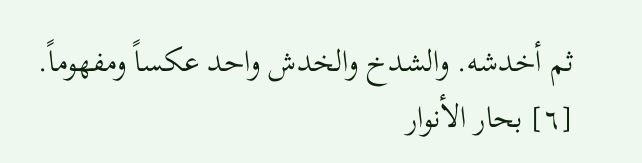ثم أخدشه. والشدخ والخدش واحد عكساً ومفهوماً.
[٦] بحار الأنوار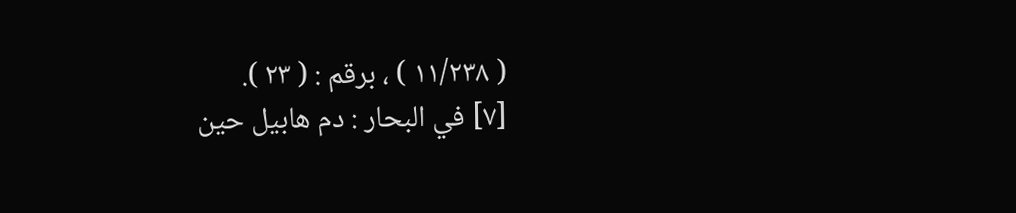( ١١/٢٣٨ ) ، برقم : ( ٢٣ ).
[٧] في البحار : دم هابيل حين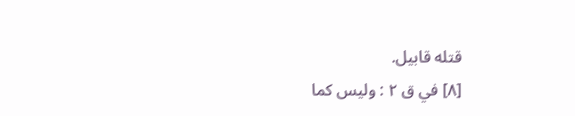قتله قابيل.
[٨] في ق ٢ : وليس كما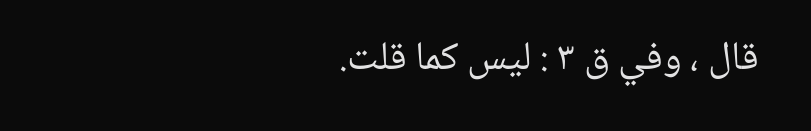قال ، وفي ق ٣ : ليس كما قلت.